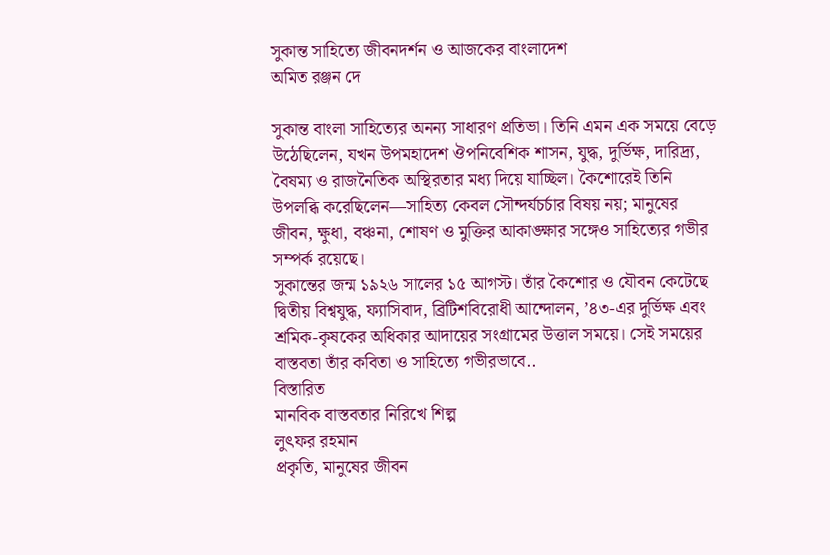সুকান্ত সাহিত্যে জীবনদর্শন ও আজকের বাংলাদেশ
অমিত রঞ্জন দে

সুকান্ত বাংলা সাহিত্যের অনন্য সাধারণ প্রতিভা। তিনি এমন এক সময়ে বেড়ে উঠেছিলেন, যখন উপমহাদেশ ঔপনিবেশিক শাসন, যুদ্ধ, দুর্ভিক্ষ, দারিদ্র্য, বৈষম্য ও রাজনৈতিক অস্থিরতার মধ্য দিয়ে যাচ্ছিল। কৈশোরেই তিনি উপলব্ধি করেছিলেন—সাহিত্য কেবল সৌন্দর্যচর্চার বিষয় নয়; মানুষের জীবন, ক্ষুধা, বঞ্চনা, শোষণ ও মুক্তির আকাঙ্ক্ষার সঙ্গেও সাহিত্যের গভীর সম্পর্ক রয়েছে।
সুকান্তের জন্ম ১৯২৬ সালের ১৫ আগস্ট। তাঁর কৈশোর ও যৌবন কেটেছে দ্বিতীয় বিশ্বযুদ্ধ, ফ্যাসিবাদ, ব্রিটিশবিরোধী আন্দোলন, ’৪৩-এর দুর্ভিক্ষ এবং শ্রমিক-কৃষকের অধিকার আদায়ের সংগ্রামের উত্তাল সময়ে। সেই সময়ের বাস্তবতা তাঁর কবিতা ও সাহিত্যে গভীরভাবে..
বিস্তারিত
মানবিক বাস্তবতার নিরিখে শিল্প
লুৎফর রহমান
প্রকৃতি, মানুষের জীবন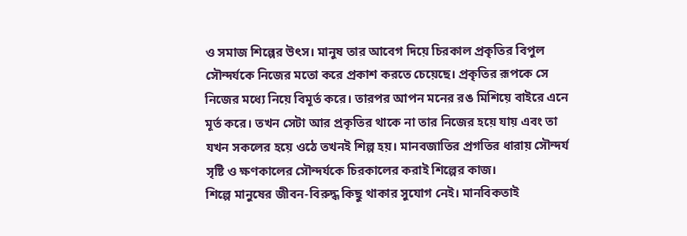ও সমাজ শিল্পের উৎস। মানুষ তার আবেগ দিয়ে চিরকাল প্রকৃতির বিপুল সৌন্দর্যকে নিজের মতো করে প্রকাশ করতে চেয়েছে। প্রকৃতির রূপকে সে নিজের মধ্যে নিয়ে বিমূর্ত করে। তারপর আপন মনের রঙ মিশিয়ে বাইরে এনে মূর্ত করে। তখন সেটা আর প্রকৃতির থাকে না তার নিজের হয়ে যায় এবং তা যখন সকলের হয়ে ওঠে তখনই শিল্প হয়। মানবজাতির প্রগতির ধারায় সৌন্দর্য সৃষ্টি ও ক্ষণকালের সৌন্দর্যকে চিরকালের করাই শিল্পের কাজ।
শিল্পে মানুষের জীবন-বিরুদ্ধ কিছু থাকার সুযোগ নেই। মানবিকতাই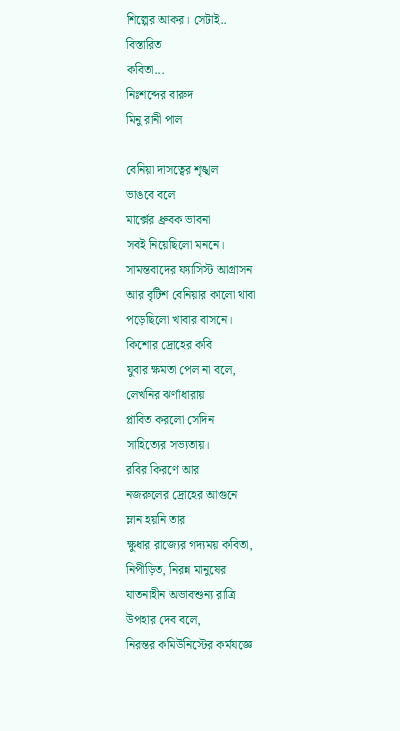শিল্পের আকর। সেটাই..
বিস্তারিত
কবিতা...
নিঃশব্দের বারুদ
মিনু রানী পাল

বেনিয়া দাসত্বের শৃঙ্খল
ভাঙবে বলে
মার্ক্সের ধ্রুবক ভাবনা
সবই নিয়েছিলো মননে।
সামন্তবাদের ফ্যাসিস্ট আগ্রাসন
আর বৃটিশ বেনিয়ার কালো থাবা
পড়েছিলো খাবার বাসনে।
কিশোর দ্রোহের কবি
যুবার ক্ষমতা পেল না বলে,
লেখনির ঝর্ণাধারায়
প্লাবিত করলো সেদিন
সাহিত্যের সভ্যতায়।
রবির কিরণে আর
নজরুলের দ্রোহের আগুনে
ম্লান হয়নি তার
ক্ষুধার রাজ্যের গদ্যময় কবিতা,
নিপীড়িত, নিরন্ন মানুষের
যাতনাহীন অভাবশুন্য রাত্রি
উপহার দেব বলে,
নিরন্তর কমিউনিস্টের কর্মযজ্ঞে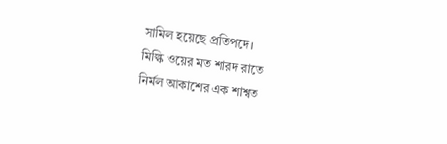সামিল হয়েছে প্রতিপদে।
মিল্কি ওয়ের মত শারদ রাতে
নির্মল আকাশের এক শাশ্বত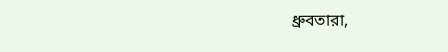ধ্রুবতারা,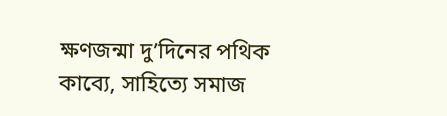ক্ষণজন্মা দু’দিনের পথিক
কাব্যে, সাহিত্যে সমাজ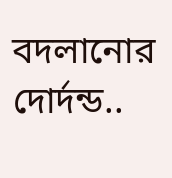বদলানোর
দোর্দন্ড..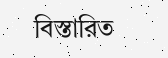বিস্তারিত